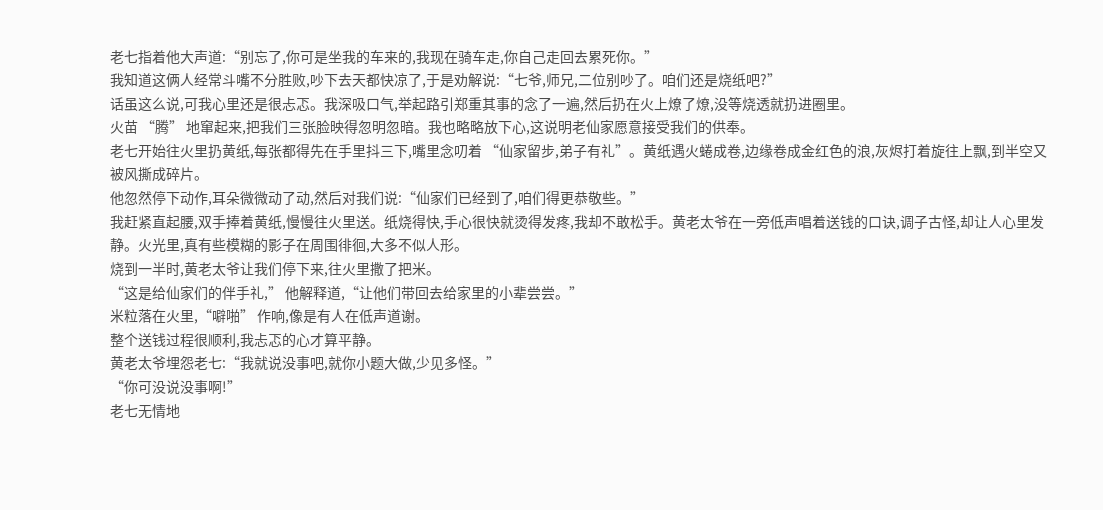老七指着他大声道:“别忘了,你可是坐我的车来的,我现在骑车走,你自己走回去累死你。”
我知道这俩人经常斗嘴不分胜败,吵下去天都快凉了,于是劝解说:“七爷,师兄,二位别吵了。咱们还是烧纸吧?”
话虽这么说,可我心里还是很忐忑。我深吸口气,举起路引郑重其事的念了一遍,然后扔在火上燎了燎,没等烧透就扔进圈里。
火苗 “腾” 地窜起来,把我们三张脸映得忽明忽暗。我也略略放下心,这说明老仙家愿意接受我们的供奉。
老七开始往火里扔黄纸,每张都得先在手里抖三下,嘴里念叨着 “仙家留步,弟子有礼”。黄纸遇火蜷成卷,边缘卷成金红色的浪,灰烬打着旋往上飘,到半空又被风撕成碎片。
他忽然停下动作,耳朵微微动了动,然后对我们说:“仙家们已经到了,咱们得更恭敬些。”
我赶紧直起腰,双手捧着黄纸,慢慢往火里送。纸烧得快,手心很快就烫得发疼,我却不敢松手。黄老太爷在一旁低声唱着送钱的口诀,调子古怪,却让人心里发静。火光里,真有些模糊的影子在周围徘徊,大多不似人形。
烧到一半时,黄老太爷让我们停下来,往火里撒了把米。
“这是给仙家们的伴手礼,” 他解释道,“让他们带回去给家里的小辈尝尝。”
米粒落在火里,“噼啪” 作响,像是有人在低声道谢。
整个送钱过程很顺利,我忐忑的心才算平静。
黄老太爷埋怨老七:“我就说没事吧,就你小题大做,少见多怪。”
“你可没说没事啊!”
老七无情地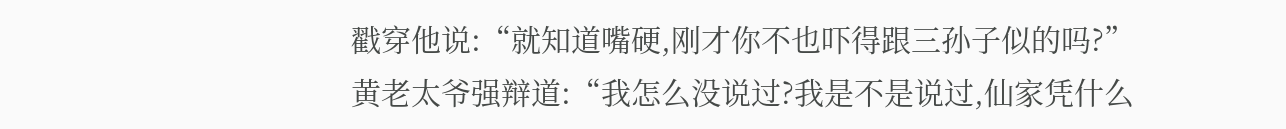戳穿他说:“就知道嘴硬,刚才你不也吓得跟三孙子似的吗?”
黄老太爷强辩道:“我怎么没说过?我是不是说过,仙家凭什么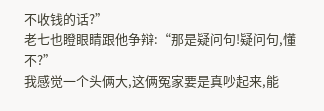不收钱的话?”
老七也瞪眼睛跟他争辩:“那是疑问句!疑问句,懂不?”
我感觉一个头俩大,这俩冤家要是真吵起来,能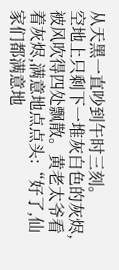从天黑一直吵到午时三刻。
空地上只剩下一堆灰白色的灰烬,被风吹得四处飘散。黄老太爷看着灰烬,满意地点点头:“好了,仙家们都满意地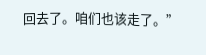回去了。咱们也该走了。”